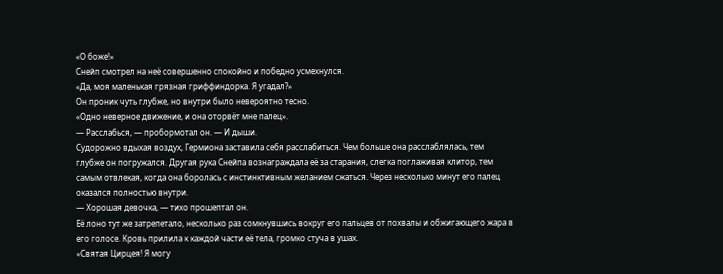«О боже!»
Снейп смотрел на неё совершенно спокойно и победно усмехнулся.
«Да, моя маленькая грязная гриффиндорка. Я угадал?»
Он проник чуть глубже, но внутри было невероятно тесно.
«Одно неверное движение, и она оторвёт мне палец».
— Расслабься, — пробормотал он. — И дыши.
Судорожно вдыхая воздух, Гермиона заставила себя расслабиться. Чем больше она расслаблялась, тем глубже он погружался. Другая рука Снейпа вознаграждала её за старания, слегка поглаживая клитор, тем самым отвлекая, когда она боролась с инстинктивным желанием сжаться. Через несколько минут его палец оказался полностью внутри.
— Хорошая девочка, — тихо прошептал он.
Её лоно тут же затрепетало, несколько раз сомкнувшись вокруг его пальцев от похвалы и обжигающего жара в его голосе. Кровь прилила к каждой части её тела, громко стуча в ушах.
«Святая Цирцея! Я могу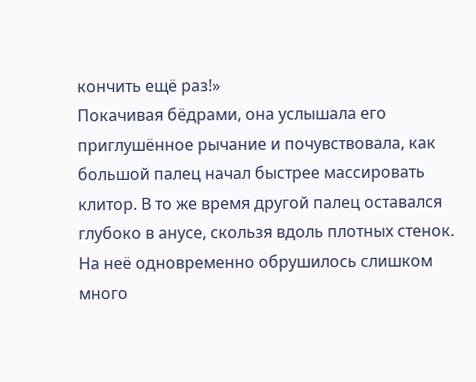кончить ещё раз!»
Покачивая бёдрами, она услышала его приглушённое рычание и почувствовала, как большой палец начал быстрее массировать клитор. В то же время другой палец оставался глубоко в анусе, скользя вдоль плотных стенок. На неё одновременно обрушилось слишком много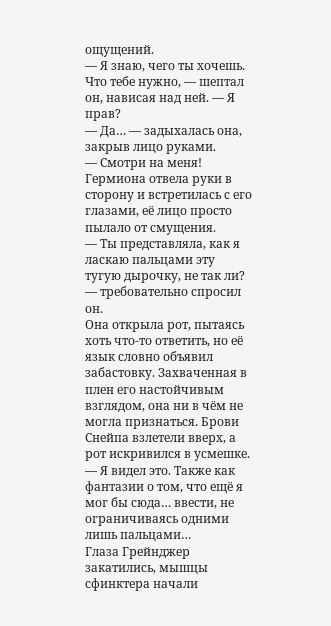ощущений.
— Я знаю, чего ты хочешь. Что тебе нужно, — шептал он, нависая над ней. — Я прав?
— Да… — задыхалась она, закрыв лицо руками.
— Смотри на меня!
Гермиона отвела руки в сторону и встретилась с его глазами, её лицо просто пылало от смущения.
— Ты представляла, как я ласкаю пальцами эту тугую дырочку, не так ли? — требовательно спросил он.
Она открыла рот, пытаясь хоть что-то ответить, но её язык словно объявил забастовку. Захваченная в плен его настойчивым взглядом, она ни в чём не могла признаться. Брови Снейпа взлетели вверх, а рот искривился в усмешке.
— Я видел это. Также как фантазии о том, что ещё я мог бы сюда… ввести, не ограничиваясь одними лишь пальцами…
Глаза Грейнджер закатились, мышцы сфинктера начали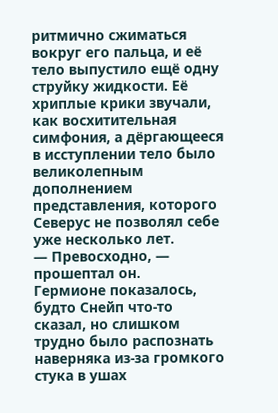ритмично сжиматься вокруг его пальца, и её тело выпустило ещё одну струйку жидкости. Её хриплые крики звучали, как восхитительная симфония, а дёргающееся в исступлении тело было великолепным дополнением представления, которого Северус не позволял себе уже несколько лет.
— Превосходно, — прошептал он.
Гермионе показалось, будто Снейп что-то сказал, но слишком трудно было распознать наверняка из-за громкого стука в ушах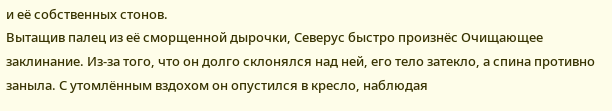и её собственных стонов.
Вытащив палец из её сморщенной дырочки, Северус быстро произнёс Очищающее заклинание. Из-за того, что он долго склонялся над ней, его тело затекло, а спина противно заныла. С утомлённым вздохом он опустился в кресло, наблюдая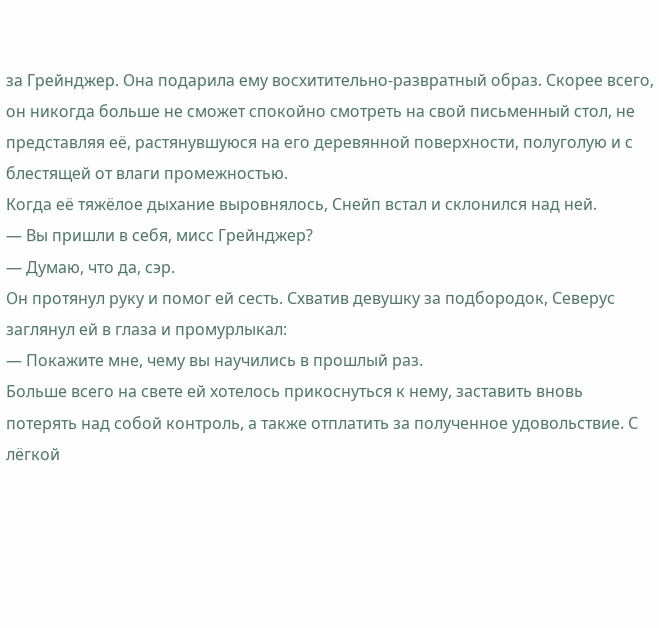за Грейнджер. Она подарила ему восхитительно-развратный образ. Скорее всего, он никогда больше не сможет спокойно смотреть на свой письменный стол, не представляя её, растянувшуюся на его деревянной поверхности, полуголую и с блестящей от влаги промежностью.
Когда её тяжёлое дыхание выровнялось, Снейп встал и склонился над ней.
— Вы пришли в себя, мисс Грейнджер?
— Думаю, что да, сэр.
Он протянул руку и помог ей сесть. Схватив девушку за подбородок, Северус заглянул ей в глаза и промурлыкал:
— Покажите мне, чему вы научились в прошлый раз.
Больше всего на свете ей хотелось прикоснуться к нему, заставить вновь потерять над собой контроль, а также отплатить за полученное удовольствие. С лёгкой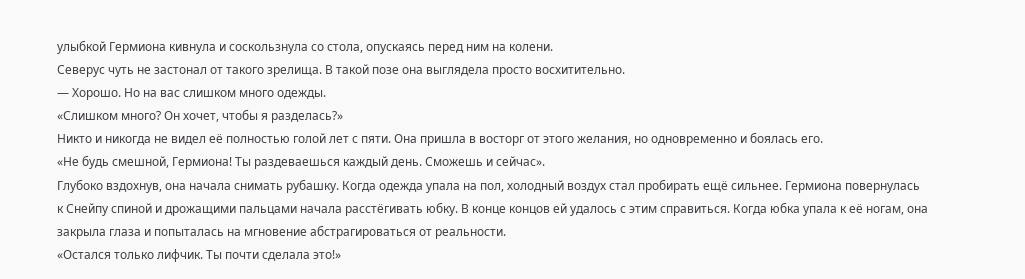улыбкой Гермиона кивнула и соскользнула со стола, опускаясь перед ним на колени.
Северус чуть не застонал от такого зрелища. В такой позе она выглядела просто восхитительно.
— Хорошо. Но на вас слишком много одежды.
«Слишком много? Он хочет, чтобы я разделась?»
Никто и никогда не видел её полностью голой лет с пяти. Она пришла в восторг от этого желания, но одновременно и боялась его.
«Не будь смешной, Гермиона! Ты раздеваешься каждый день. Сможешь и сейчас».
Глубоко вздохнув, она начала снимать рубашку. Когда одежда упала на пол, холодный воздух стал пробирать ещё сильнее. Гермиона повернулась к Снейпу спиной и дрожащими пальцами начала расстёгивать юбку. В конце концов ей удалось с этим справиться. Когда юбка упала к её ногам, она закрыла глаза и попыталась на мгновение абстрагироваться от реальности.
«Остался только лифчик. Ты почти сделала это!»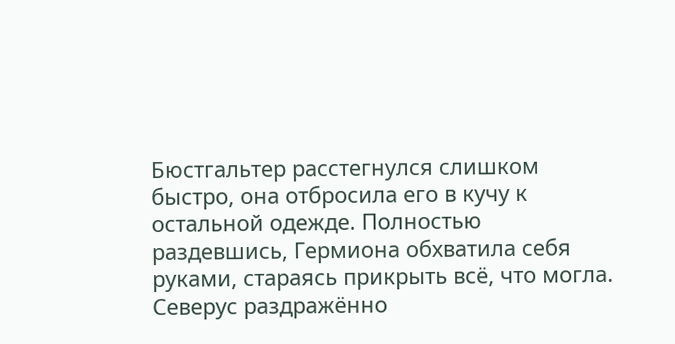Бюстгальтер расстегнулся слишком быстро, она отбросила его в кучу к остальной одежде. Полностью раздевшись, Гермиона обхватила себя руками, стараясь прикрыть всё, что могла.
Северус раздражённо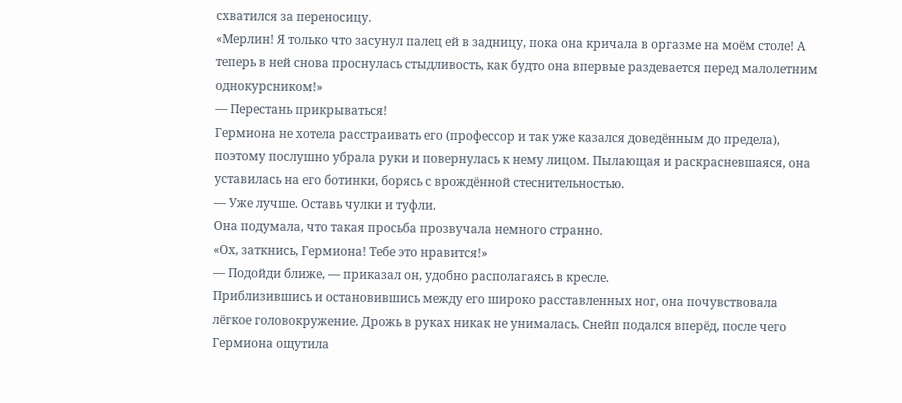схватился за переносицу.
«Мерлин! Я только что засунул палец ей в задницу, пока она кричала в оргазме на моём столе! А теперь в ней снова проснулась стыдливость, как будто она впервые раздевается перед малолетним однокурсником!»
— Перестань прикрываться!
Гермиона не хотела расстраивать его (профессор и так уже казался доведённым до предела), поэтому послушно убрала руки и повернулась к нему лицом. Пылающая и раскрасневшаяся, она уставилась на его ботинки, борясь с врождённой стеснительностью.
— Уже лучше. Оставь чулки и туфли.
Она подумала, что такая просьба прозвучала немного странно.
«Ох, заткнись, Гермиона! Тебе это нравится!»
— Подойди ближе, — приказал он, удобно располагаясь в кресле.
Приблизившись и остановившись между его широко расставленных ног, она почувствовала лёгкое головокружение. Дрожь в руках никак не унималась. Снейп подался вперёд, после чего Гермиона ощутила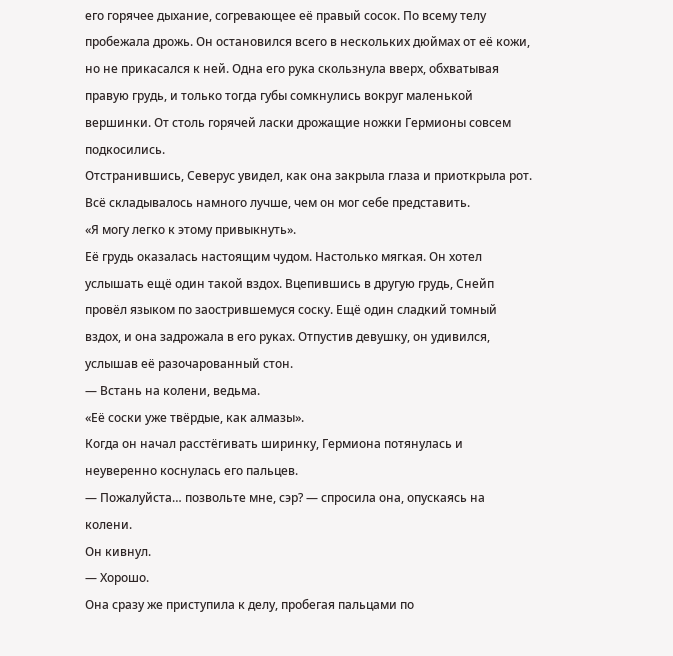его горячее дыхание, согревающее её правый сосок. По всему телу пробежала дрожь. Он остановился всего в нескольких дюймах от её кожи, но не прикасался к ней. Одна его рука скользнула вверх, обхватывая правую грудь, и только тогда губы сомкнулись вокруг маленькой вершинки. От столь горячей ласки дрожащие ножки Гермионы совсем подкосились.
Отстранившись, Северус увидел, как она закрыла глаза и приоткрыла рот. Всё складывалось намного лучше, чем он мог себе представить.
«Я могу легко к этому привыкнуть».
Её грудь оказалась настоящим чудом. Настолько мягкая. Он хотел услышать ещё один такой вздох. Вцепившись в другую грудь, Снейп провёл языком по заострившемуся соску. Ещё один сладкий томный вздох, и она задрожала в его руках. Отпустив девушку, он удивился, услышав её разочарованный стон.
— Встань на колени, ведьма.
«Её соски уже твёрдые, как алмазы».
Когда он начал расстёгивать ширинку, Гермиона потянулась и неуверенно коснулась его пальцев.
— Пожалуйста… позвольте мне, сэр? — спросила она, опускаясь на колени.
Он кивнул.
— Хорошо.
Она сразу же приступила к делу, пробегая пальцами по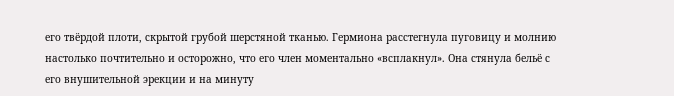его твёрдой плоти, скрытой грубой шерстяной тканью. Гермиона расстегнула пуговицу и молнию настолько почтительно и осторожно, что его член моментально «всплакнул». Она стянула бельё с его внушительной эрекции и на минуту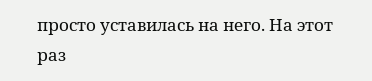просто уставилась на него. На этот раз